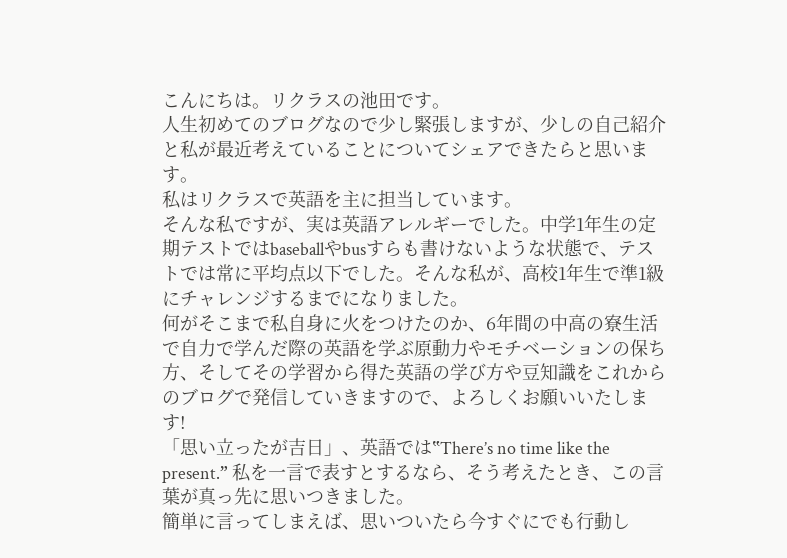こんにちは。リクラスの池田です。
人生初めてのブログなので少し緊張しますが、少しの自己紹介と私が最近考えていることについてシェアできたらと思います。
私はリクラスで英語を主に担当しています。
そんな私ですが、実は英語アレルギーでした。中学1年生の定期テストではbaseballやbusすらも書けないような状態で、テストでは常に平均点以下でした。そんな私が、高校1年生で準1級にチャレンジするまでになりました。
何がそこまで私自身に火をつけたのか、6年間の中高の寮生活で自力で学んだ際の英語を学ぶ原動力やモチベーションの保ち方、そしてその学習から得た英語の学び方や豆知識をこれからのブログで発信していきますので、よろしくお願いいたします!
「思い立ったが吉日」、英語では‟There’s no time like the present.” 私を一言で表すとするなら、そう考えたとき、この言葉が真っ先に思いつきました。
簡単に言ってしまえば、思いついたら今すぐにでも行動し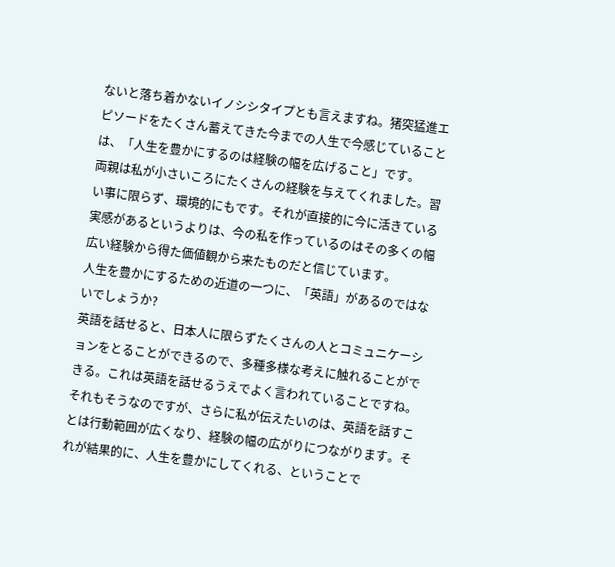ないと落ち着かないイノシシタイプとも言えますね。猪突猛進エピソードをたくさん蓄えてきた今までの人生で今感じていることは、「人生を豊かにするのは経験の幅を広げること」です。
両親は私が小さいころにたくさんの経験を与えてくれました。習い事に限らず、環境的にもです。それが直接的に今に活きている実感があるというよりは、今の私を作っているのはその多くの幅広い経験から得た価値観から来たものだと信じています。
人生を豊かにするための近道の一つに、「英語」があるのではないでしょうか?
英語を話せると、日本人に限らずたくさんの人とコミュニケーションをとることができるので、多種多様な考えに触れることができる。これは英語を話せるうえでよく言われていることですね。それもそうなのですが、さらに私が伝えたいのは、英語を話すことは行動範囲が広くなり、経験の幅の広がりにつながります。それが結果的に、人生を豊かにしてくれる、ということで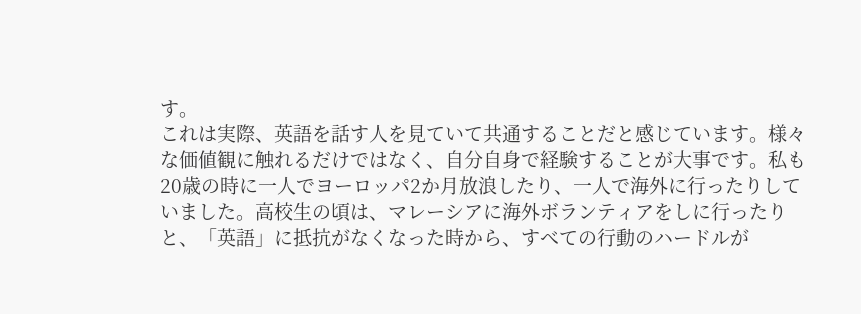す。
これは実際、英語を話す人を見ていて共通することだと感じています。様々な価値観に触れるだけではなく、自分自身で経験することが大事です。私も20歳の時に一人でヨーロッパ2か月放浪したり、一人で海外に行ったりしていました。高校生の頃は、マレーシアに海外ボランティアをしに行ったりと、「英語」に抵抗がなくなった時から、すべての行動のハードルが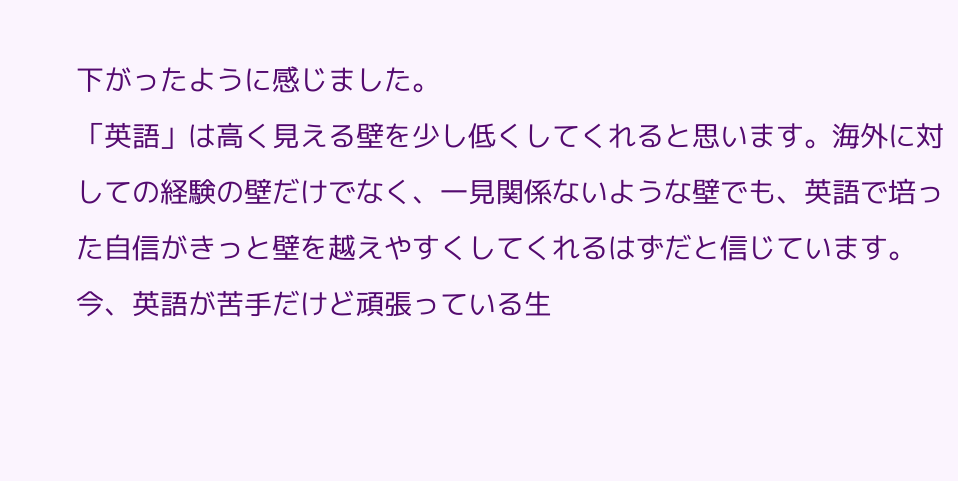下がったように感じました。
「英語」は高く見える壁を少し低くしてくれると思います。海外に対しての経験の壁だけでなく、一見関係ないような壁でも、英語で培った自信がきっと壁を越えやすくしてくれるはずだと信じています。
今、英語が苦手だけど頑張っている生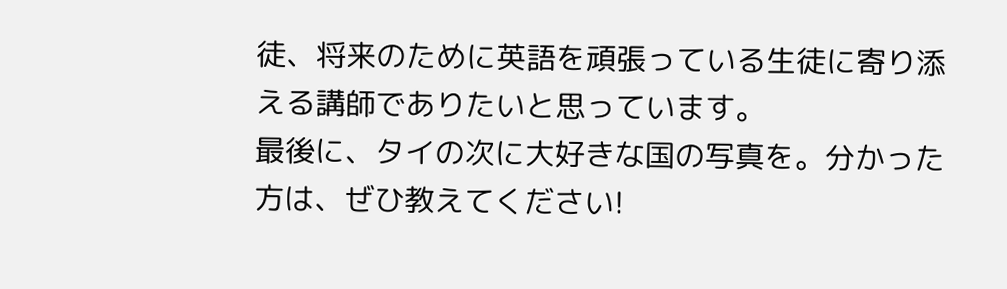徒、将来のために英語を頑張っている生徒に寄り添える講師でありたいと思っています。
最後に、タイの次に大好きな国の写真を。分かった方は、ぜひ教えてください!